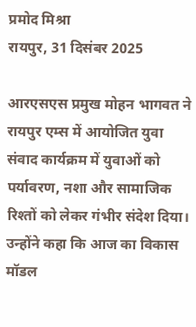प्रमोद मिश्रा
रायपुर, 31 दिसंबर 2025

आरएसएस प्रमुख मोहन भागवत ने रायपुर एम्स में आयोजित युवा संवाद कार्यक्रम में युवाओं को पर्यावरण, नशा और सामाजिक रिश्तों को लेकर गंभीर संदेश दिया। उन्होंने कहा कि आज का विकास मॉडल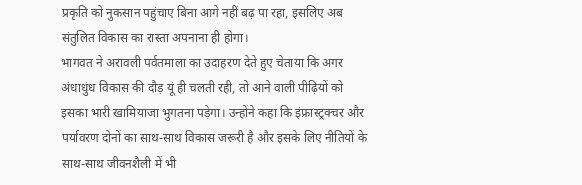प्रकृति को नुकसान पहुंचाए बिना आगे नहीं बढ़ पा रहा, इसलिए अब संतुलित विकास का रास्ता अपनाना ही होगा।
भागवत ने अरावली पर्वतमाला का उदाहरण देते हुए चेताया कि अगर अंधाधुंध विकास की दौड़ यूं ही चलती रही, तो आने वाली पीढ़ियों को इसका भारी खामियाजा भुगतना पड़ेगा। उन्होंने कहा कि इंफ्रास्ट्रक्चर और पर्यावरण दोनों का साथ-साथ विकास जरूरी है और इसके लिए नीतियों के साथ-साथ जीवनशैली में भी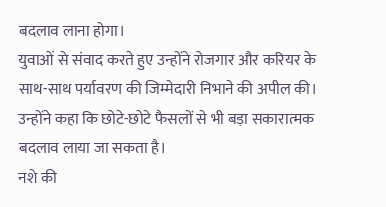बदलाव लाना होगा।
युवाओं से संवाद करते हुए उन्होंने रोजगार और करियर के साथ-साथ पर्यावरण की जिम्मेदारी निभाने की अपील की। उन्होंने कहा कि छोटे-छोटे फैसलों से भी बड़ा सकारात्मक बदलाव लाया जा सकता है।
नशे की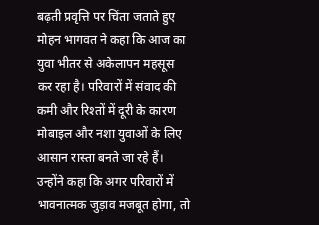बढ़ती प्रवृत्ति पर चिंता जताते हुए मोहन भागवत ने कहा कि आज का युवा भीतर से अकेलापन महसूस कर रहा है। परिवारों में संवाद की कमी और रिश्तों में दूरी के कारण मोबाइल और नशा युवाओं के लिए आसान रास्ता बनते जा रहे हैं। उन्होंने कहा कि अगर परिवारों में भावनात्मक जुड़ाव मजबूत होगा, तो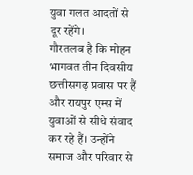युवा गलत आदतों से दूर रहेंगे।
गौरतलब है कि मोहन भागवत तीन दिवसीय छत्तीसगढ़ प्रवास पर हैं और रायपुर एम्स में युवाओं से सीधे संवाद कर रहे हैं। उन्होंने समाज और परिवार से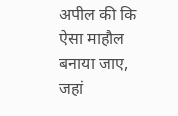अपील की कि ऐसा माहौल बनाया जाए, जहां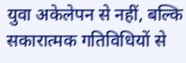युवा अकेलेपन से नहीं, बल्कि सकारात्मक गतिविधियों से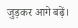जुड़कर आगे बढ़ें।